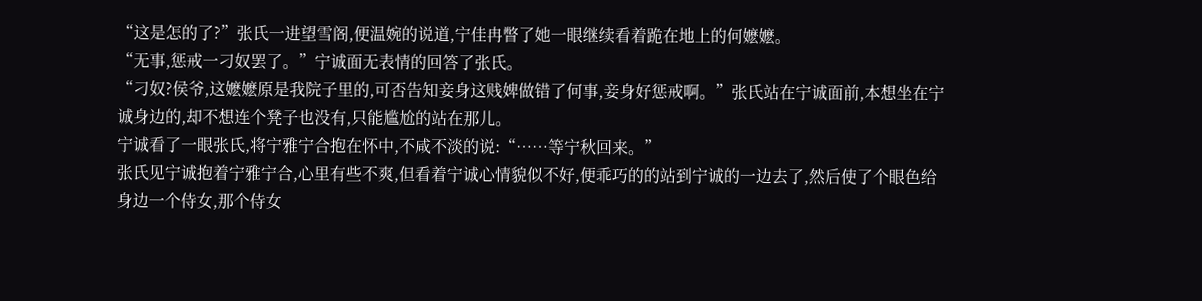“这是怎的了?”张氏一进望雪阁,便温婉的说道,宁佳冉瞥了她一眼继续看着跪在地上的何嬷嬷。
“无事,惩戒一刁奴罢了。”宁诚面无表情的回答了张氏。
“刁奴?侯爷,这嬷嬷原是我院子里的,可否告知妾身这贱婢做错了何事,妾身好惩戒啊。”张氏站在宁诚面前,本想坐在宁诚身边的,却不想连个凳子也没有,只能尴尬的站在那儿。
宁诚看了一眼张氏,将宁雅宁合抱在怀中,不咸不淡的说:“……等宁秋回来。”
张氏见宁诚抱着宁雅宁合,心里有些不爽,但看着宁诚心情貌似不好,便乖巧的的站到宁诚的一边去了,然后使了个眼色给身边一个侍女,那个侍女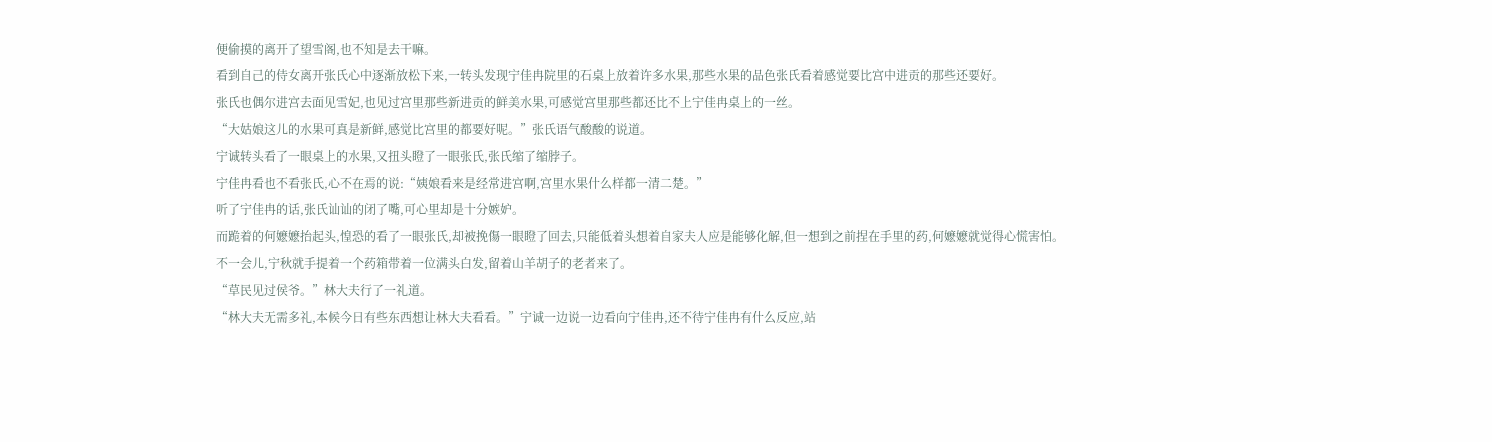便偷摸的离开了望雪阁,也不知是去干嘛。
看到自己的侍女离开张氏心中逐渐放松下来,一转头发现宁佳冉院里的石桌上放着许多水果,那些水果的品色张氏看着感觉要比宫中进贡的那些还要好。
张氏也偶尔进宫去面见雪妃,也见过宫里那些新进贡的鲜美水果,可感觉宫里那些都还比不上宁佳冉桌上的一丝。
“大姑娘这儿的水果可真是新鲜,感觉比宫里的都要好呢。”张氏语气酸酸的说道。
宁诚转头看了一眼桌上的水果,又扭头瞪了一眼张氏,张氏缩了缩脖子。
宁佳冉看也不看张氏,心不在焉的说:“姨娘看来是经常进宫啊,宫里水果什么样都一清二楚。”
听了宁佳冉的话,张氏讪讪的闭了嘴,可心里却是十分嫉妒。
而跪着的何嬷嬷抬起头,惶恐的看了一眼张氏,却被挽傷一眼瞪了回去,只能低着头想着自家夫人应是能够化解,但一想到之前捏在手里的药,何嬷嬷就觉得心慌害怕。
不一会儿,宁秋就手提着一个药箱带着一位满头白发,留着山羊胡子的老者来了。
“草民见过侯爷。”林大夫行了一礼道。
“林大夫无需多礼,本候今日有些东西想让林大夫看看。”宁诚一边说一边看向宁佳冉,还不待宁佳冉有什么反应,站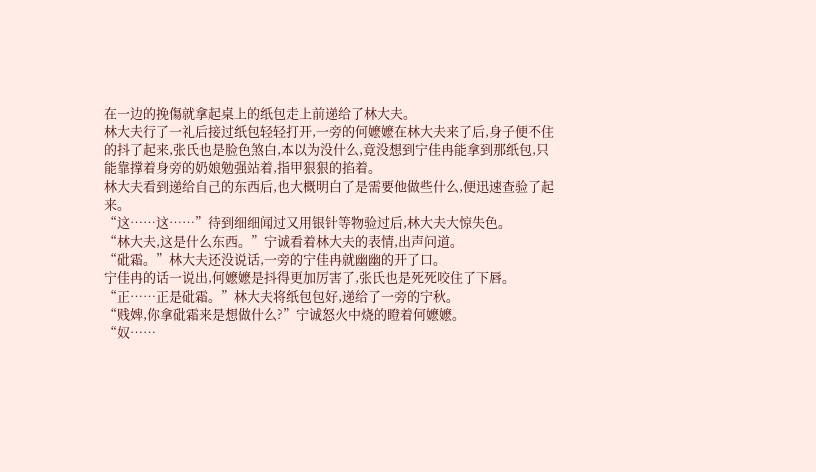在一边的挽傷就拿起桌上的纸包走上前递给了林大夫。
林大夫行了一礼后接过纸包轻轻打开,一旁的何嬷嬷在林大夫来了后,身子便不住的抖了起来,张氏也是脸色煞白,本以为没什么,竟没想到宁佳冉能拿到那纸包,只能靠撑着身旁的奶娘勉强站着,指甲狠狠的掐着。
林大夫看到递给自己的东西后,也大概明白了是需要他做些什么,便迅速查验了起来。
“这……这……”待到细细闻过又用银针等物验过后,林大夫大惊失色。
“林大夫,这是什么东西。”宁诚看着林大夫的表情,出声问道。
“砒霜。”林大夫还没说话,一旁的宁佳冉就幽幽的开了口。
宁佳冉的话一说出,何嬷嬷是抖得更加厉害了,张氏也是死死咬住了下唇。
“正……正是砒霜。”林大夫将纸包包好,递给了一旁的宁秋。
“贱婢,你拿砒霜来是想做什么?”宁诚怒火中烧的瞪着何嬷嬷。
“奴……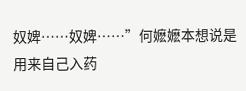奴婢……奴婢……”何嬷嬷本想说是用来自己入药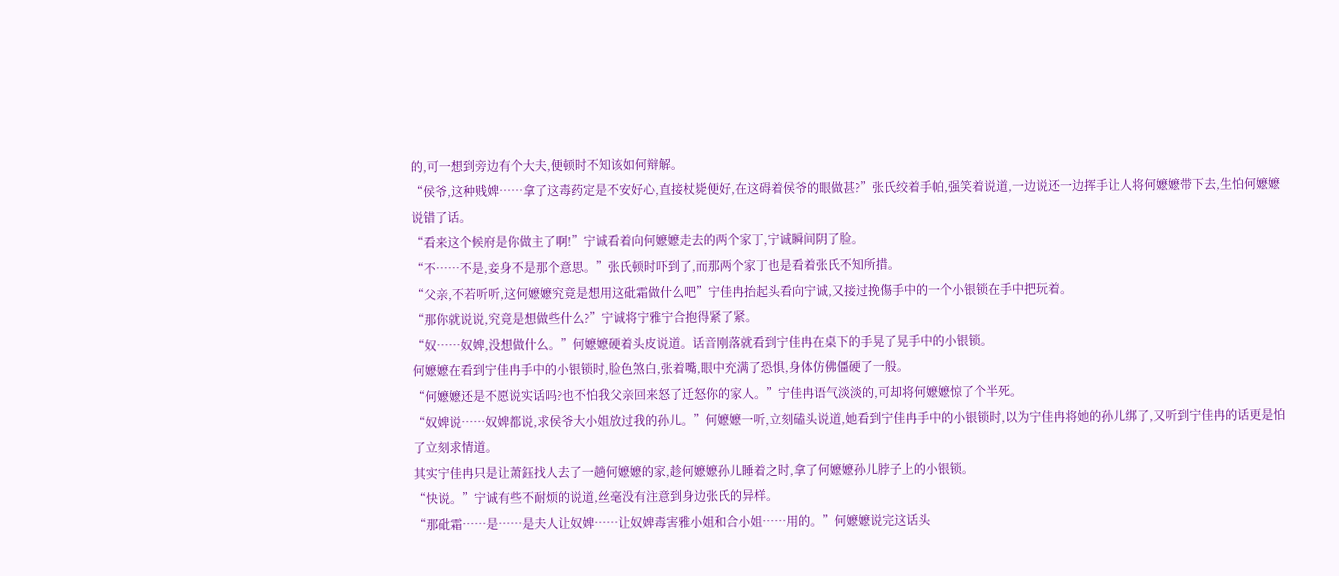的,可一想到旁边有个大夫,便顿时不知该如何辩解。
“侯爷,这种贱婢……拿了这毒药定是不安好心,直接杖毙便好,在这碍着侯爷的眼做甚?”张氏绞着手帕,强笑着说道,一边说还一边挥手让人将何嬷嬷带下去,生怕何嬷嬷说错了话。
“看来这个候府是你做主了啊!”宁诚看着向何嬷嬷走去的两个家丁,宁诚瞬间阴了脸。
“不……不是,妾身不是那个意思。”张氏顿时吓到了,而那两个家丁也是看着张氏不知所措。
“父亲,不若听听,这何嬷嬷究竟是想用这砒霜做什么吧”宁佳冉抬起头看向宁诚,又接过挽傷手中的一个小银锁在手中把玩着。
“那你就说说,究竟是想做些什么?”宁诚将宁雅宁合抱得紧了紧。
“奴……奴婢,没想做什么。”何嬷嬷硬着头皮说道。话音刚落就看到宁佳冉在桌下的手晃了晃手中的小银锁。
何嬷嬷在看到宁佳冉手中的小银锁时,脸色煞白,张着嘴,眼中充满了恐惧,身体仿佛僵硬了一般。
“何嬷嬷还是不愿说实话吗?也不怕我父亲回来怒了迁怒你的家人。”宁佳冉语气淡淡的,可却将何嬷嬷惊了个半死。
“奴婢说……奴婢都说,求侯爷大小姐放过我的孙儿。”何嬷嬷一听,立刻磕头说道,她看到宁佳冉手中的小银锁时,以为宁佳冉将她的孙儿绑了,又听到宁佳冉的话更是怕了立刻求情道。
其实宁佳冉只是让萧鈺找人去了一趟何嬷嬷的家,趁何嬷嬷孙儿睡着之时,拿了何嬷嬷孙儿脖子上的小银锁。
“快说。”宁诚有些不耐烦的说道,丝毫没有注意到身边张氏的异样。
“那砒霜……是……是夫人让奴婢……让奴婢毒害雅小姐和合小姐……用的。”何嬷嬷说完这话头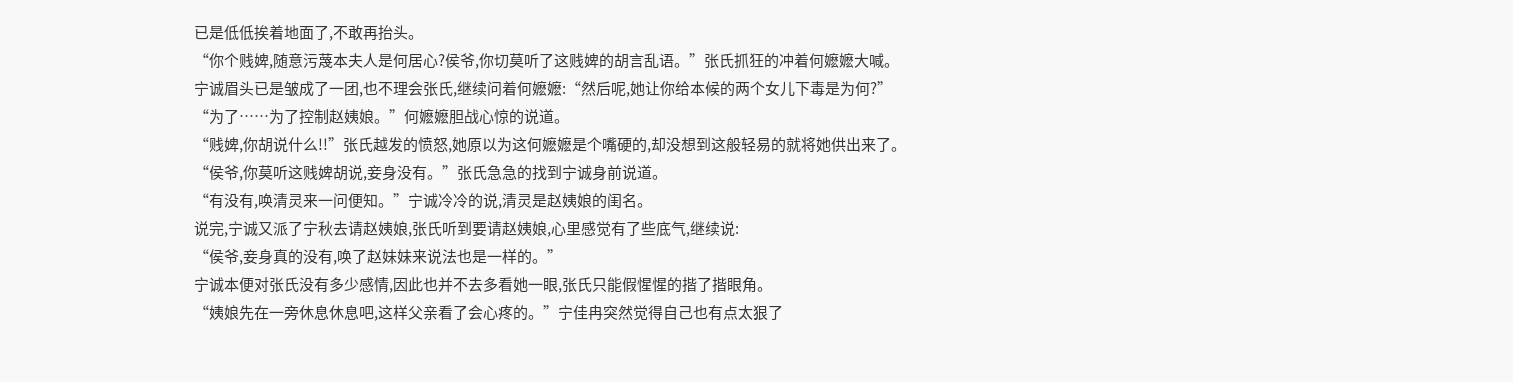已是低低挨着地面了,不敢再抬头。
“你个贱婢,随意污蔑本夫人是何居心?侯爷,你切莫听了这贱婢的胡言乱语。”张氏抓狂的冲着何嬷嬷大喊。
宁诚眉头已是皱成了一团,也不理会张氏,继续问着何嬷嬷:“然后呢,她让你给本候的两个女儿下毒是为何?”
“为了……为了控制赵姨娘。”何嬷嬷胆战心惊的说道。
“贱婢,你胡说什么!!”张氏越发的愤怒,她原以为这何嬷嬷是个嘴硬的,却没想到这般轻易的就将她供出来了。
“侯爷,你莫听这贱婢胡说,妾身没有。”张氏急急的找到宁诚身前说道。
“有没有,唤清灵来一问便知。”宁诚冷冷的说,清灵是赵姨娘的闺名。
说完,宁诚又派了宁秋去请赵姨娘,张氏听到要请赵姨娘,心里感觉有了些底气,继续说:
“侯爷,妾身真的没有,唤了赵妹妹来说法也是一样的。”
宁诚本便对张氏没有多少感情,因此也并不去多看她一眼,张氏只能假惺惺的揩了揩眼角。
“姨娘先在一旁休息休息吧,这样父亲看了会心疼的。”宁佳冉突然觉得自己也有点太狠了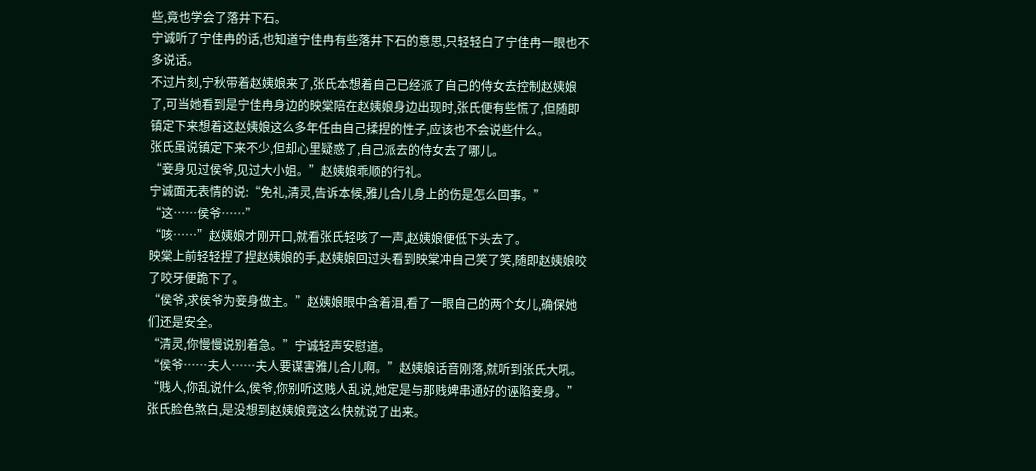些,竟也学会了落井下石。
宁诚听了宁佳冉的话,也知道宁佳冉有些落井下石的意思,只轻轻白了宁佳冉一眼也不多说话。
不过片刻,宁秋带着赵姨娘来了,张氏本想着自己已经派了自己的侍女去控制赵姨娘了,可当她看到是宁佳冉身边的映棠陪在赵姨娘身边出现时,张氏便有些慌了,但随即镇定下来想着这赵姨娘这么多年任由自己揉捏的性子,应该也不会说些什么。
张氏虽说镇定下来不少,但却心里疑惑了,自己派去的侍女去了哪儿。
“妾身见过侯爷,见过大小姐。”赵姨娘乖顺的行礼。
宁诚面无表情的说:“免礼,清灵,告诉本候,雅儿合儿身上的伤是怎么回事。”
“这……侯爷……”
“咳……”赵姨娘才刚开口,就看张氏轻咳了一声,赵姨娘便低下头去了。
映棠上前轻轻捏了捏赵姨娘的手,赵姨娘回过头看到映棠冲自己笑了笑,随即赵姨娘咬了咬牙便跪下了。
“侯爷,求侯爷为妾身做主。”赵姨娘眼中含着泪,看了一眼自己的两个女儿,确保她们还是安全。
“清灵,你慢慢说别着急。”宁诚轻声安慰道。
“侯爷……夫人……夫人要谋害雅儿合儿啊。”赵姨娘话音刚落,就听到张氏大吼。
“贱人,你乱说什么,侯爷,你别听这贱人乱说,她定是与那贱婢串通好的诬陷妾身。”张氏脸色煞白,是没想到赵姨娘竟这么快就说了出来。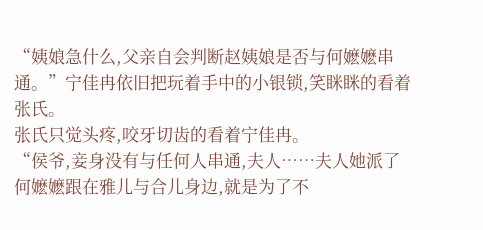“姨娘急什么,父亲自会判断赵姨娘是否与何嬷嬷串通。”宁佳冉依旧把玩着手中的小银锁,笑眯眯的看着张氏。
张氏只觉头疼,咬牙切齿的看着宁佳冉。
“侯爷,妾身没有与任何人串通,夫人……夫人她派了何嬷嬷跟在雅儿与合儿身边,就是为了不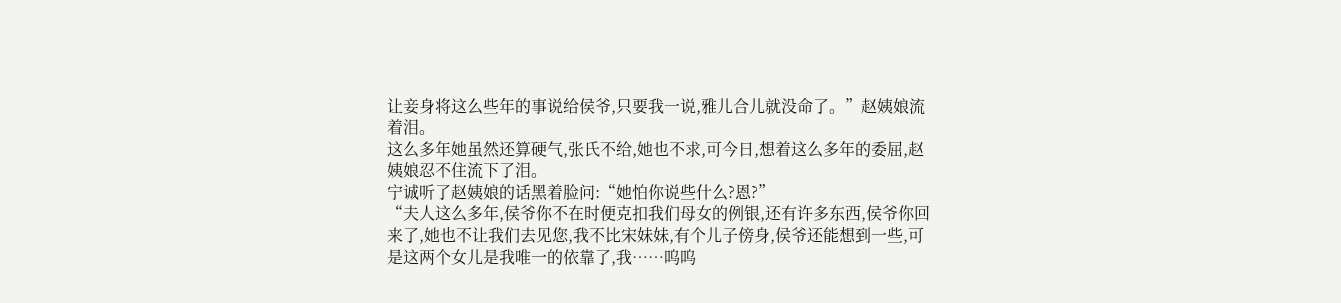让妾身将这么些年的事说给侯爷,只要我一说,雅儿合儿就没命了。”赵姨娘流着泪。
这么多年她虽然还算硬气,张氏不给,她也不求,可今日,想着这么多年的委屈,赵姨娘忍不住流下了泪。
宁诚听了赵姨娘的话黑着脸问:“她怕你说些什么?恩?”
“夫人这么多年,侯爷你不在时便克扣我们母女的例银,还有许多东西,侯爷你回来了,她也不让我们去见您,我不比宋妹妹,有个儿子傍身,侯爷还能想到一些,可是这两个女儿是我唯一的依靠了,我……呜呜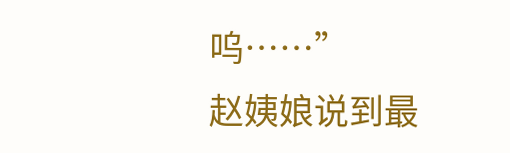呜……”
赵姨娘说到最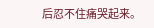后忍不住痛哭起来。